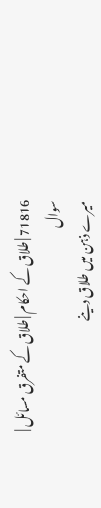71816 | طلاق کے احکام | طلاق کے متفرق مسائل |
سوال
میرے ذہن میں طلاق دینے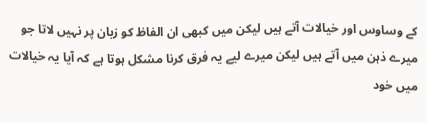کے وساوس اور خیالات آتے ہیں لیکن میں کبھی ان الفاظ کو زبان پر نہیں لاتا جو میرے ذہن میں آتے ہیں لیکن میرے لیے یہ فرق کرنا مشکل ہوتا ہے کہ آیا یہ خیالات میں خود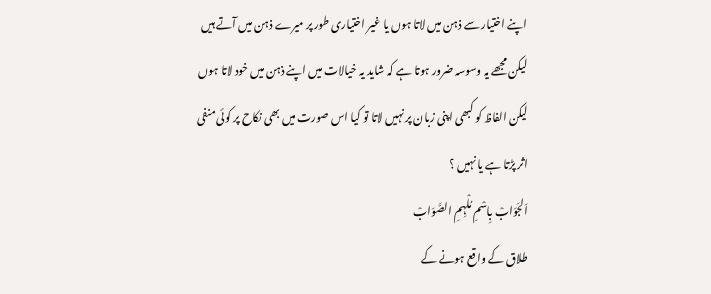اپنے اختیار سے ذہن میں لاتا ہوں یا غیر اختیاری طور پر میرے ذہن میں آتے ہیں لیکن مجھے یہ وسوسہ ضرور ہوتا ہے کہ شاید یہ خیالات میں اپنے ذہن میں خود لاتا ہوں لیکن الفاظ کو کبھی اپنی زبان پر نہیں لاتا تو کیا اس صورت میں بھی نکاح پر کوئی منفی اثر پڑتا ہے یا نہیں ؟
اَلجَوَابْ بِاسْمِ مُلْہِمِ الصَّوَابْ
طلاق کے واقع ہونے کے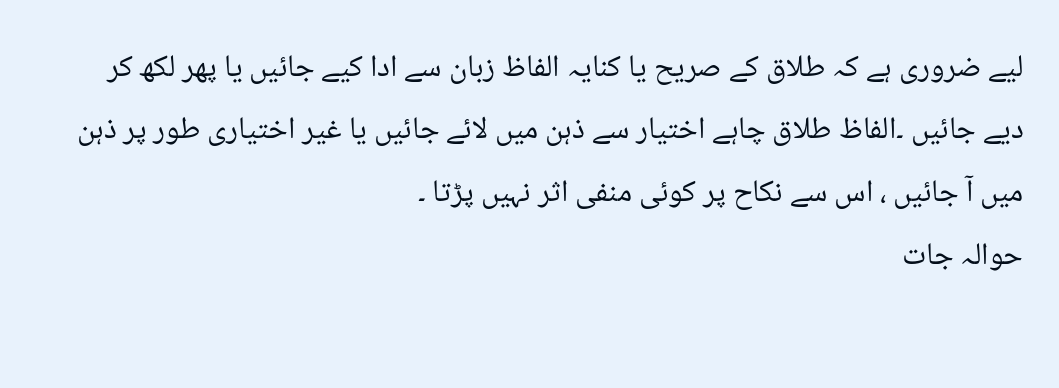لیے ضروری ہے کہ طلاق کے صریح یا کنایہ الفاظ زبان سے ادا کیے جائیں یا پھر لکھ کر دیے جائیں ۔الفاظ طلاق چاہے اختیار سے ذہن میں لائے جائیں یا غیر اختیاری طور پر ذہن میں آ جائیں ، اس سے نکاح پر کوئی منفی اثر نہیں پڑتا ۔
حوالہ جات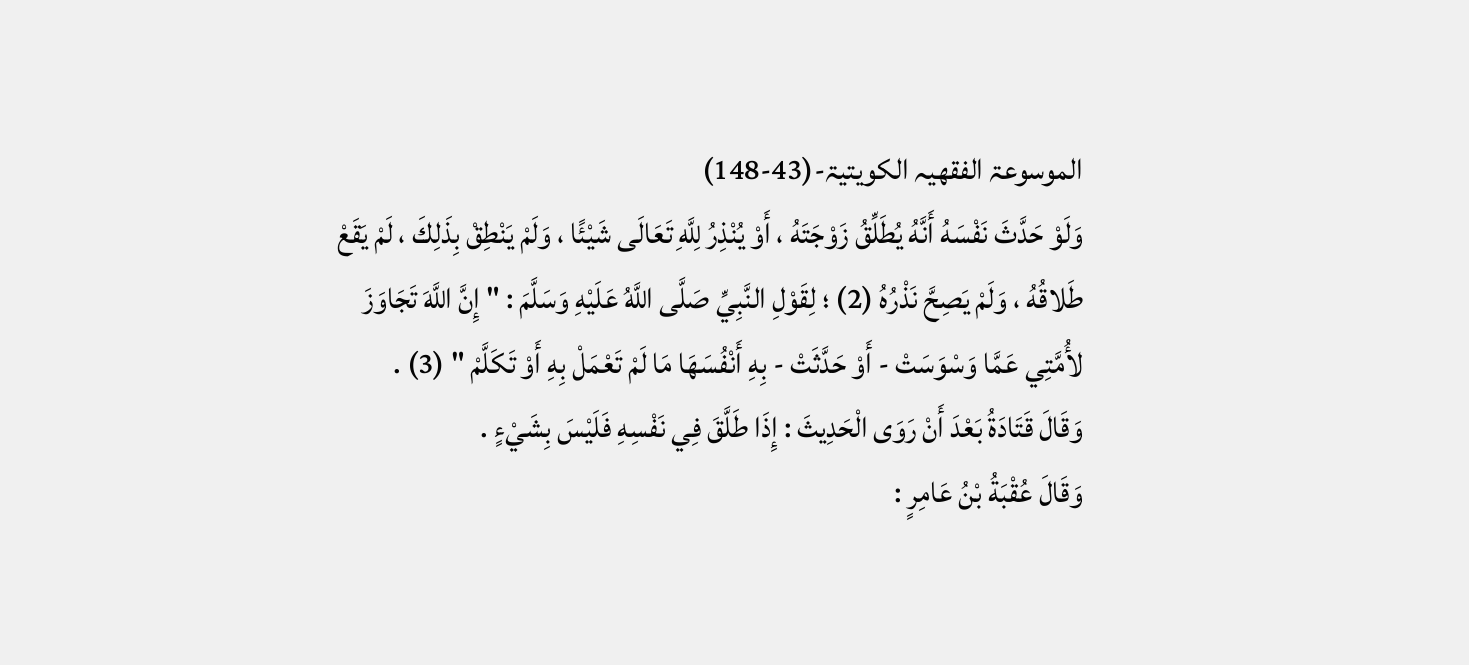الموسوعۃ الفقھیہ الکویتیۃ-(43-148)
وَلَوْ حَدَّثَ نَفْسَهُ أَنَّهُ يُطَلِّقُ زَوْجَتَهُ ، أَوْ يُنْذِرُ لِلَّهِ تَعَالَى شَيْئًا ، وَلَمْ يَنْطِقْ بِذَلِكَ ، لَمْ يَقَعْ طَلاقُهُ ، وَلَمْ يَصِحَّ نَذْرُهُ (2) ؛ لِقَوْلِ النَّبِيِّ صَلَّى اللَّهُ عَلَيْهِ وَسَلَّمَ : " إِنَّ اللَّهَ تَجَاوَزَ لأُمَّتِي عَمَّا وَسْوَسَتْ - أَوْ حَدَّثَتْ - بِهِ أَنْفُسَهَا مَا لَمْ تَعْمَلْ بِهِ أَوْ تَكَلَّمْ " (3) .
وَقَالَ قَتَادَةُ بَعْدَ أَنْ رَوَى الْحَدِيثَ : إِذَا طَلَّقَ فِي نَفْسِهِ فَلَيْسَ بِشَيْءٍ .
وَقَالَ عُقْبَةُ بْنُ عَامِرٍ :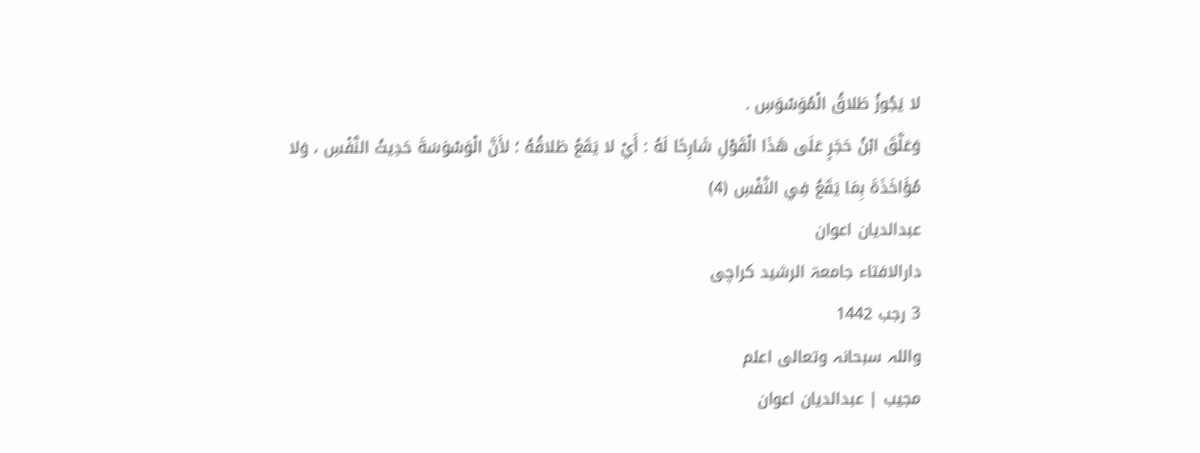لا يَجُوزُ طَلاقُ الْمُوَسْوَسِ .
وَعَلَّقَ ابْنُ حَجَرٍ عَلَى هَذَا الْقَوْلِ شَارِحًا لَهُ : أَيْ لا يَقَعُ طَلاقُهُ ؛ لأَنَّ الْوَسْوَسَةَ حَدِيثُ النَّفْسِ ، وَلا مُؤَاخَذَةَ بِمَا يَقَعُ فِي النَّفْسِ (4)
عبدالدیان اعوان
دارالافتاء جامعۃ الرشید کراچی
3 رجب 1442
واللہ سبحانہ وتعالی اعلم
مجیب | عبدالدیان اعوان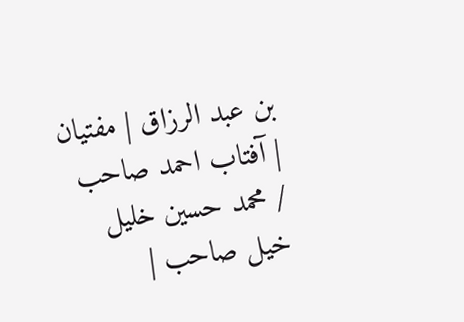بن عبد الرزاق | مفتیان | آفتاب احمد صاحب / محمد حسین خلیل خیل صاحب |